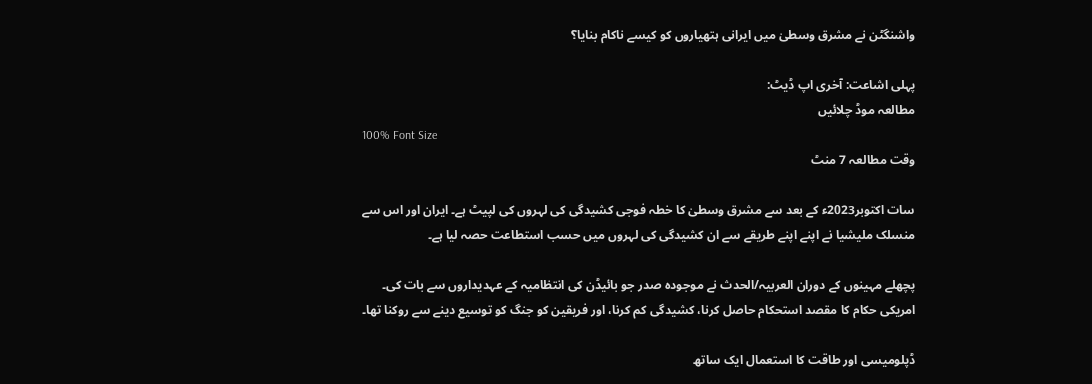واشنگٹن نے مشرق وسطیٰ میں ایرانی ہتھیاروں کو کیسے ناکام بنایا؟

پہلی اشاعت: آخری اپ ڈیٹ:
مطالعہ موڈ چلائیں
100% Font Size
وقت مطالعہ 7 منٹ

سات اکتوبر2023ء کے بعد سے مشرق وسطیٰ کا خطہ فوجی کشیدگی کی لہروں کی لپیٹ ہے۔ ایران اور اس سے منسلک ملیشیا نے اپنے اپنے طریقے سے ان کشیدگی کی لہروں میں حسب استطاعت حصہ لیا ہے۔

پچھلے مہینوں کے دوران العربیہ/الحدث نے موجودہ صدر جو بائیڈن کی انتظامیہ کے عہدیداروں سے بات کی۔ امریکی حکام کا مقصد استحکام حاصل کرنا، کشیدگی کم کرنا، اور فریقین کو جنگ کو توسیع دینے سے روکنا تھا۔

ڈپلومیسی اور طاقت کا استعمال ایک ساتھ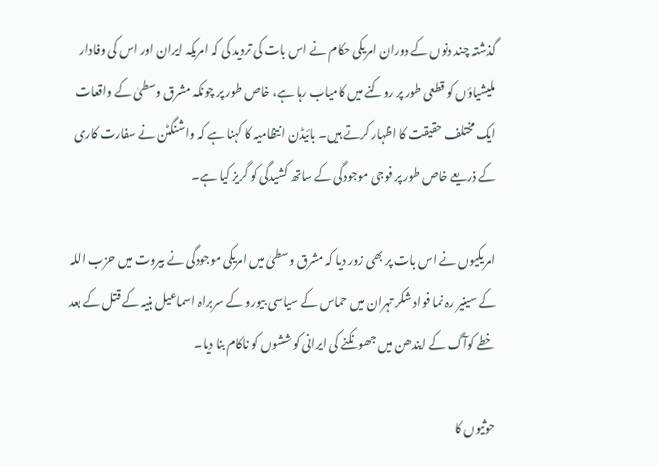گذشتہ چند دنوں کے دوران امریکی حکام نے اس بات کی تردید کی کہ امریکہ ایران اور اس کی وفادار ملیشیاؤں کو قطعی طور پر روکنے میں کامیاب رہا ہے، خاص طور پر چونکہ مشرق وسطیٰ کے واقعات ایک مختلف حقیقت کا اظہار کرتے ہیں۔ بائیڈن انتظامیہ کا کہنا ہے کہ واشنگٹن نے سفارت کاری کے ذریعے خاص طور پر فوجی موجودگی کے ساتھ کشیدگی کو گریز کیا ہے۔

امریکیوں نے اس بات پر بھی زور دیا کہ مشرق وسطیٰ میں امریکی موجودگی نے بیروت میں حزب اللہ کے سینیر رہ نما فواد شکر تہران میں حماس کے سیاسی بیورو کے سربراہ اسماعیل ہنیہ کے قتل کے بعد خطے کوآگ کے ایندھن میں جھونکنے کی ایرانی کوششوں کو ناکام بنا دیا۔

حوثیوں کا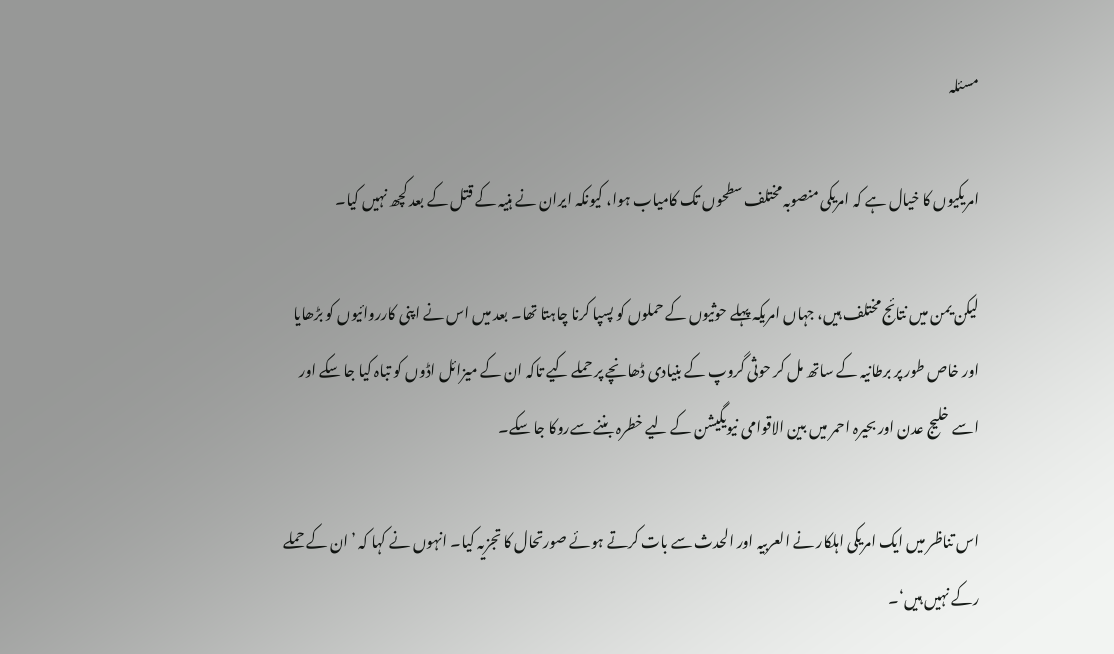مسئلہ

امریکیوں کا خیال ہے کہ امریکی منصوبہ مختلف سطحوں تک کامیاب ہوا، کیونکہ ایران نے ہنیہ کے قتل کے بعد کچھ نہیں کیا۔

لیکن یمن میں نتائج مختلف ہیں، جہاں امریکہ پہلے حوثیوں کے حملوں کو پسپا کرنا چاہتا تھا۔ بعد میں اس نے اپنی کارروائیوں کو بڑھایا اور خاص طور پر برطانیہ کے ساتھ مل کر حوثی گروپ کے بنیادی ڈھانچے پر حملے کیے تاکہ ان کے میزائل اڈوں کو تباہ کیا جا سکے اور اسے خلیج عدن اور بحیرہ احمر میں بین الاقوامی نیویگیشن کے لیے خطرہ بننے سےروکا جا سکے۔

اس تناظر میں ایک امریکی اہلکار نے العربیہ اور الحدث سے بات کرتے ہوئے صورتحال کا تجزیہ کیا۔ انہوں نے کہا کہ ’ان کے حملے رکے نہیں ہیں‘۔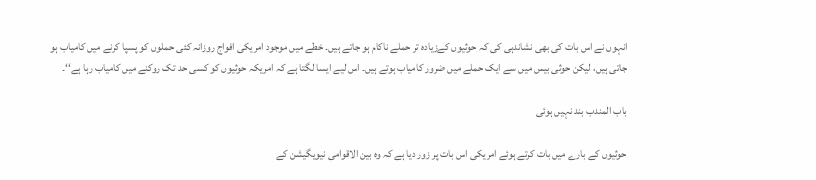انہوں نے اس بات کی بھی نشاندہی کی کہ حوثیوں کےزیادہ تر حملے ناکام ہو جاتے ہیں۔ خطے میں موجود امریکی افواج روزانہ کئی حملوں کو پسپا کرنے میں کامیاب ہو جاتی ہیں، لیکن حوثی بیس میں سے ایک حملے میں ضرور کامیاب ہوتے ہیں۔ اس لیے ایسا لگتا ہے کہ امریکہ حوثیوں کو کسی حد تک روکنے میں کامیاب رہا ہے‘‘۔

باب المندب بند نہیں ہوئی

حوثیوں کے بارے میں بات کرتے ہوئے امریکی اس بات پر زور دیا ہے کہ وہ بین الاقوامی نیویگیشن کے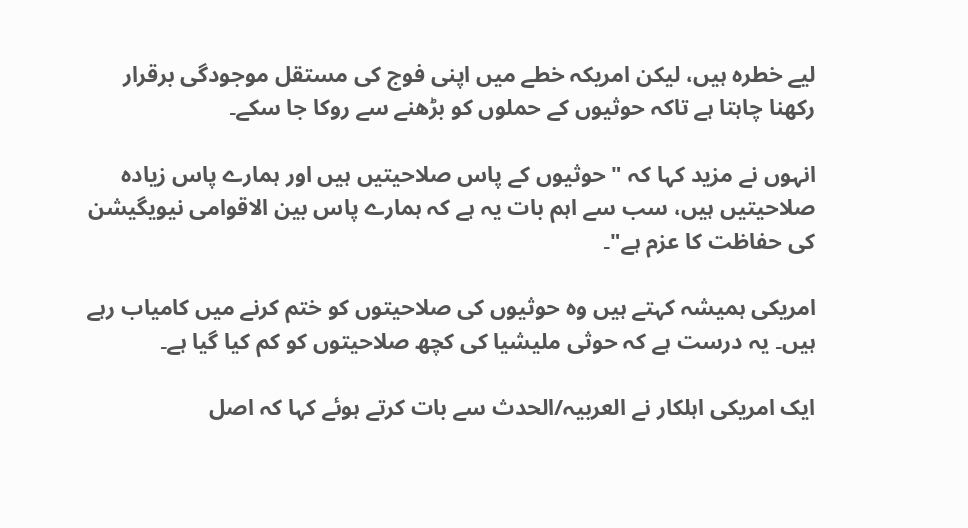لیے خطرہ ہیں، لیکن امریکہ خطے میں اپنی فوج کی مستقل موجودگی برقرار رکھنا چاہتا ہے تاکہ حوثیوں کے حملوں کو بڑھنے سے روکا جا سکے۔

انہوں نے مزید کہا کہ "حوثیوں کے پاس صلاحیتیں ہیں اور ہمارے پاس زیادہ صلاحیتیں ہیں، سب سے اہم بات یہ ہے کہ ہمارے پاس بین الاقوامی نیویگیشن کی حفاظت کا عزم ہے"۔

امریکی ہمیشہ کہتے ہیں وہ حوثیوں کی صلاحیتوں کو ختم کرنے میں کامیاب رہے ہیں۔ یہ درست ہے کہ حوثی ملیشیا کی کچھ صلاحیتوں کو کم کیا گیا ہے۔

ایک امریکی اہلکار نے العربیہ/الحدث سے بات کرتے ہوئے کہا کہ اصل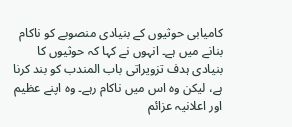کامیابی حوثیوں کے بنیادی منصوبے کو ناکام بنانے میں ہے۔ انہوں نے کہا کہ حوثیوں کا بنیادی ہدف تزویراتی باب المندب کو بند کرنا ہے، لیکن وہ اس میں ناکام رہے۔ وہ اپنے عظیم اور اعلانیہ عزائم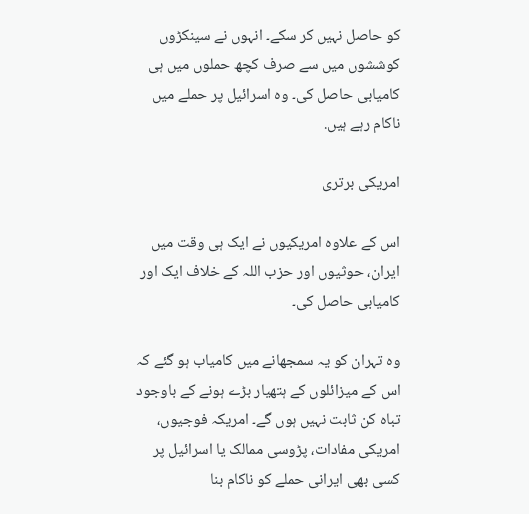کو حاصل نہیں کر سکے۔ انہوں نے سینکڑوں کوششوں میں سے صرف کچھ حملوں میں ہی کامیابی حاصل کی۔ وہ اسرائیل پر حملے میں ناکام رہے ہیں.

امریکی برتری

اس کے علاوہ امریکیوں نے ایک ہی وقت میں ایران، حوثیوں اور حزب اللہ کے خلاف ایک اور کامیابی حاصل کی۔

وہ تہران کو یہ سمجھانے میں کامیاب ہو گئے کہ اس کے میزائلوں کے ہتھیار بڑے ہونے کے باوجود تباہ کن ثابت نہیں ہوں گے۔ امریکہ فوجیوں، امریکی مفادات، پڑوسی ممالک یا اسرائیل پر کسی بھی ایرانی حملے کو ناکام بنا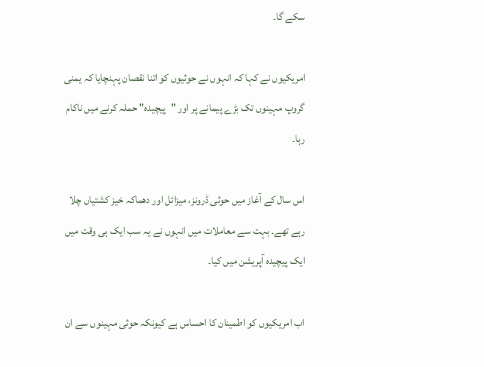سکے گا۔

امریکیوں نے کہا کہ انہوں نے حوثیوں کو اتنا نقصان پہنچایا کہ یمنی گروپ مہینوں تک بڑے پیمانے پر اور "پیچیدہ" حملہ کرنے میں ناکام رہا۔

اس سال کے آغاز میں حوثی ڈرونز، میزائل اور دھماکہ خیز کشتیاں چلا رہے تھے۔ بہت سے معاملات میں انہوں نے یہ سب ایک ہی وقت میں ایک پیچیدہ آپریشن میں کیا۔

اب امریکیوں کو اطمینان کا احساس ہے کیونکہ حوثی مہینوں سے ان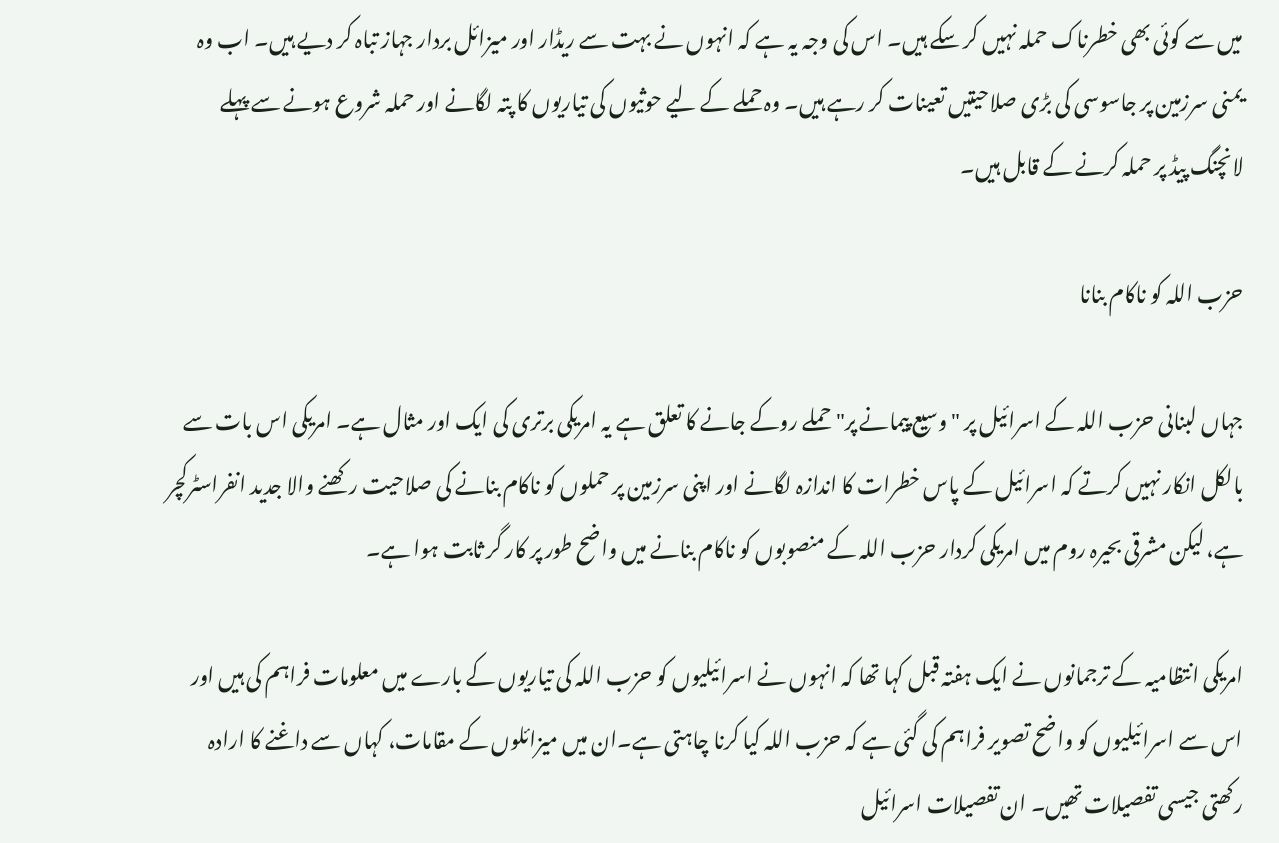میں سے کوئی بھی خطرناک حملہ نہیں کر سکے ہیں۔ اس کی وجہ یہ ہے کہ انہوں نے بہت سے ریڈار اور میزائل بردار جہاز تباہ کر دیے ہیں۔ اب وہ یمنی سرزمین پر جاسوسی کی بڑی صلاحیتیں تعینات کر رہے ہیں۔ وہ حملے کے لیے حوثیوں کی تیاریوں کا پتہ لگانے اور حملہ شروع ہونے سے پہلے لانچنگ پیڈ پر حملہ کرنے کے قابل ہیں۔

حزب اللہ کو ناکام بنانا

جہاں لبنانی حزب اللہ کے اسرائیل پر "وسیع پیمانے پر" حملے روکے جانے کا تعلق ہے یہ امریکی برتری کی ایک اور مثال ہے۔ امریکی اس بات سے بالکل انکار نہیں کرتے کہ اسرائیل کے پاس خطرات کا اندازہ لگانے اور اپنی سرزمین پر حملوں کو ناکام بنانے کی صلاحیت رکھنے والا جدید انفراسٹرکچر ہے، لیکن مشرقی بحیرہ روم میں امریکی کردار حزب اللہ کے منصوبوں کو ناکام بنانے میں واضح طور پر کار گر ثابت ہوا ہے۔

امریکی انتظامیہ کے ترجمانوں نے ایک ہفتہ قبل کہا تھا کہ انہوں نے اسرائیلیوں کو حزب اللہ کی تیاریوں کے بارے میں معلومات فراہم کی ہیں اور اس سے اسرائیلیوں کو واضح تصویر فراہم کی گئی ہے کہ حزب اللہ کیا کرنا چاہتی ہے۔ان میں میزائلوں کے مقامات، کہاں سے داغنے کا ارادہ رکھتی جیسی تفصیلات تھیں۔ ان تفصیلات اسرائیل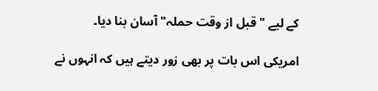کے لیے "قبل از وقت حملہ" آسان بنا دیا۔

امریکی اس بات پر بھی زور دیتے ہیں کہ انہوں نے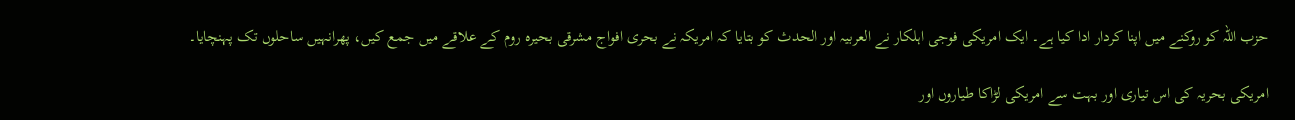حزب اللہ کو روکنے میں اپنا کردار ادا کیا ہے۔ ایک امریکی فوجی اہلکار نے العربیہ اور الحدث کو بتایا کہ امریکہ نے بحری افواج مشرقی بحیرہ روم کے علاقے میں جمع کیں، پھرانہیں ساحلوں تک پہنچایا۔

امریکی بحریہ کی اس تیاری اور بہت سے امریکی لڑاکا طیاروں اور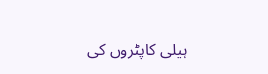ہیلی کاپٹروں کی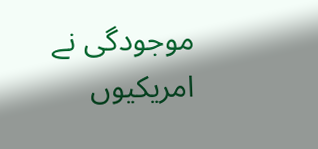موجودگی نے امریکیوں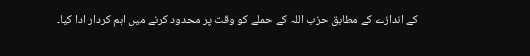کے اندازے کے مطابق حزب اللہ کے حملے کو وقت پر محدود کرنے میں اہم کردار ادا کیا۔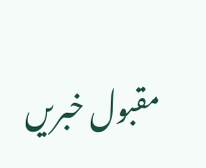مقبول خبریں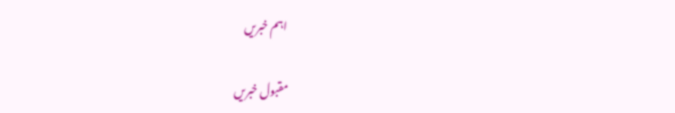اہم خبریں

مقبول خبریں